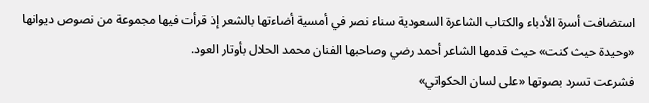استضافت أسرة الأدباء والكتاب الشاعرة السعودية سناء نصر في أمسية أضاءتها بالشعر إذ قرأت فيها مجموعة من نصوص ديوانها «وحيدة حيث كنت» حيث قدمها الشاعر أحمد رضي وصاحبها الفنان محمد الحلال بأوتار العود.
فشرعت تسرد بصوتها «على لسان الحكواتي»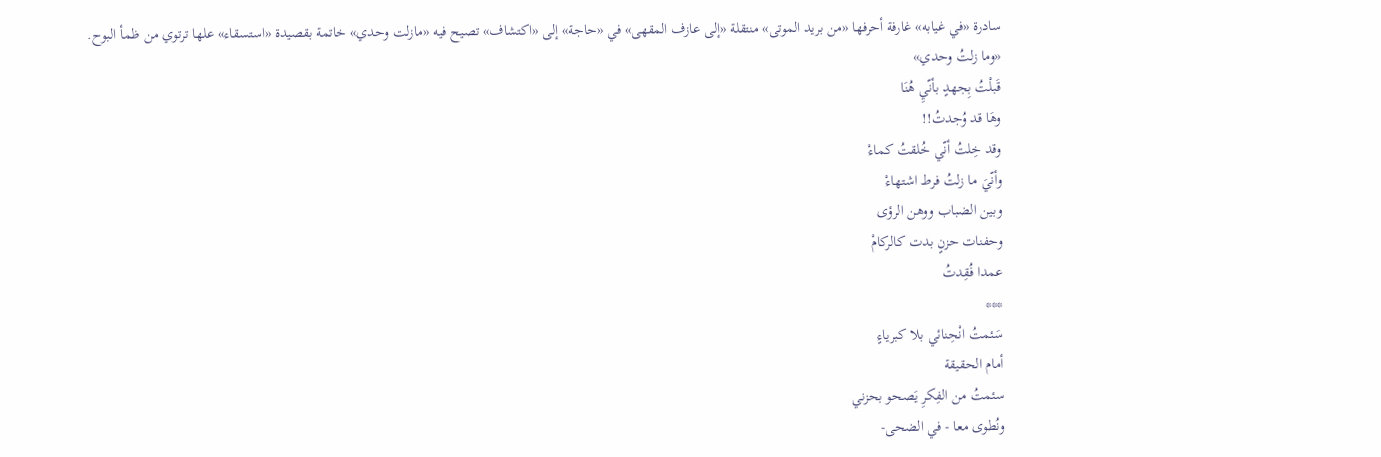سادرة «في غيابه» غارفة أحرفها «من بريد الموتى» منتقلة «إلى عازف المقهى» في «حاجة» إلى «اكتشاف» تصيح فيه «مازلت وحدي» خاتمة بقصيدة «استسقاء» علها ترتوي من ظمأ البوح.
«وما زلتُ وحدي»
قَبلْتُ بِجهدٍ بأنّيِ هُنَا
وهَا قد وُجدتُ!!
وقد خِلتُ أنّي خُلقتُ كماءْ
وأنّيَ ما زلتُ فرط اشتهاءْ
وبين الضباب ووهن الرؤى
وحفنات حزنٍ بدت كالركامْ
عمدا فُقِدتُ
***
سَئمتُ انْحِنائي بلا كبرياءٍ
أمام الحقيقة
سئمتُ من الفِكرِ يَصحو بحزني
ونُطوى معا - في الضحى-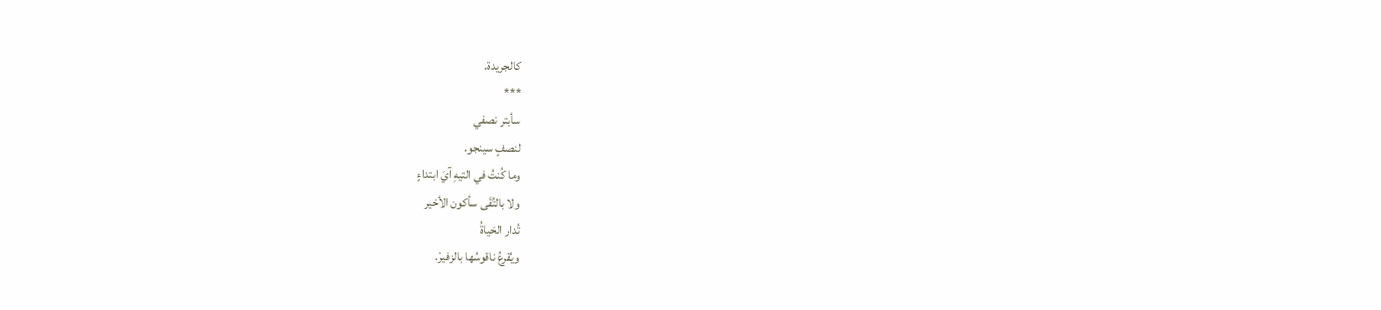كالجريدة.
***
سأبتر نصفي
لنصفٍ سينجو.
وما كُنتُ في التيهِ آيَ ابتداءٍ
ولا بالتُقَى سأكون الأخير
تُدار الحَياةُ
ويُقرعُ ناقوسُها بالزفيرْ.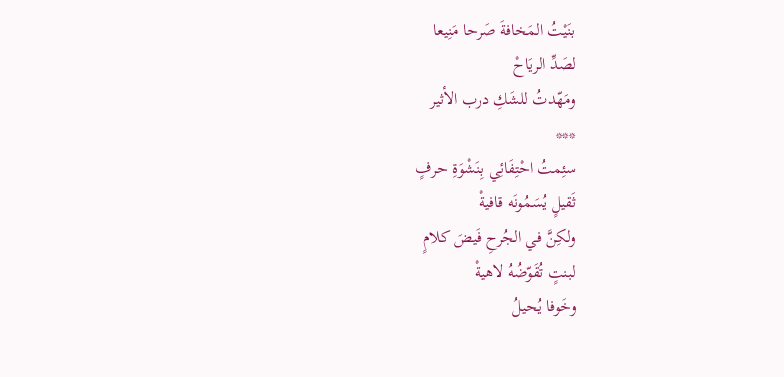بنَيْتُ المَخافةَ صَرحا مَنِيعا
لصَدِّ الريَاحْ
ومَهّدتُ للشَكِ درب الأثير
***
سئِمتُ احْتِفَائِي بِنَشْوَةِ حرفٍ
ثَقيلٍ يُسَمُونَه قافيةْ
ولكِنَّ في الجُرحِ فَيضَ كلامٍ
لبنتٍ تُقَوّضُهُ لاهيةْ
وخَوفا يُحيلُ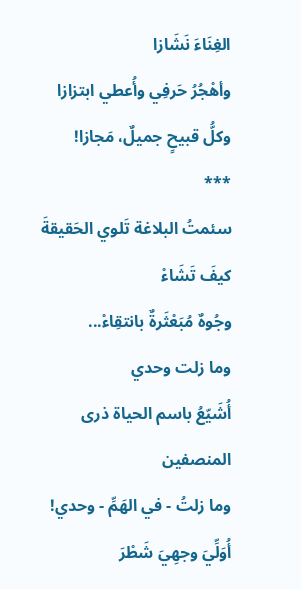الغِنَاءَ نَشَازا
وأهْجُرُ حَرفِي وأُعطي ابتزازا
وكلُّ قبيحٍ جميلٌ، مَجازا!
***
سئمتُ البلاغة تَلوي الحَقيقةَ كيفَ تَشَاءْ
وجُوهٌ مُبَعْثَرةٌ بانتقِاءْ...
وما زلت وحدي
أُشَيّعُ باسم الحياة ذرى المنصفين
وما زلتُ - في الهَمِّ - وحدي!
أُوَلِّيَ وجهِيَ شَطْرَ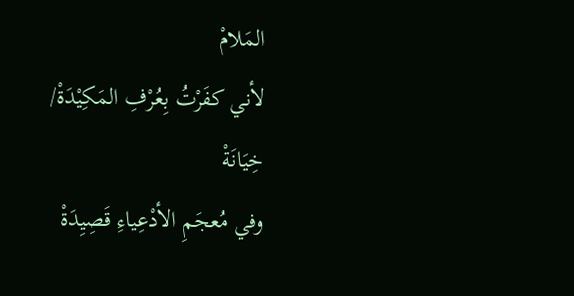المَلامْ
لأني كفَرْتُ بِعُرْفِ المَكِيْدَةْ/
خِيَانَةْ
وفي مُعجَمِ الأدْعِياءِ قَصِيِدَةْ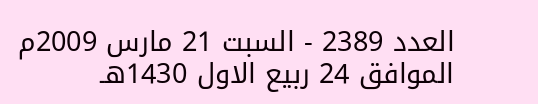العدد 2389 - السبت 21 مارس 2009م الموافق 24 ربيع الاول 1430هـ